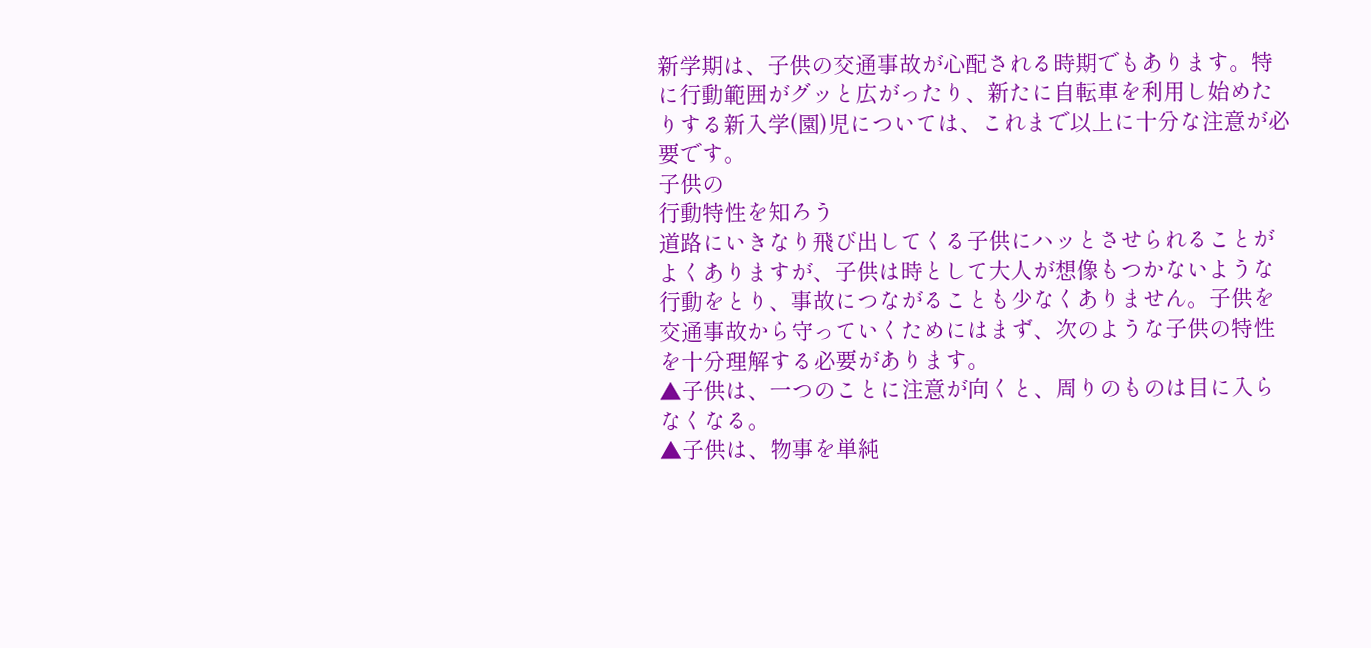新学期は、子供の交通事故が心配される時期でもあります。特に行動範囲がグッと広がったり、新たに自転車を利用し始めたりする新入学(園)児については、これまで以上に十分な注意が必要です。
子供の
行動特性を知ろう
道路にいきなり飛び出してくる子供にハッとさせられることがよくありますが、子供は時として大人が想像もつかないような行動をとり、事故につながることも少なくありません。子供を交通事故から守っていくためにはまず、次のような子供の特性を十分理解する必要があります。
▲子供は、一つのことに注意が向くと、周りのものは目に入らなくなる。
▲子供は、物事を単純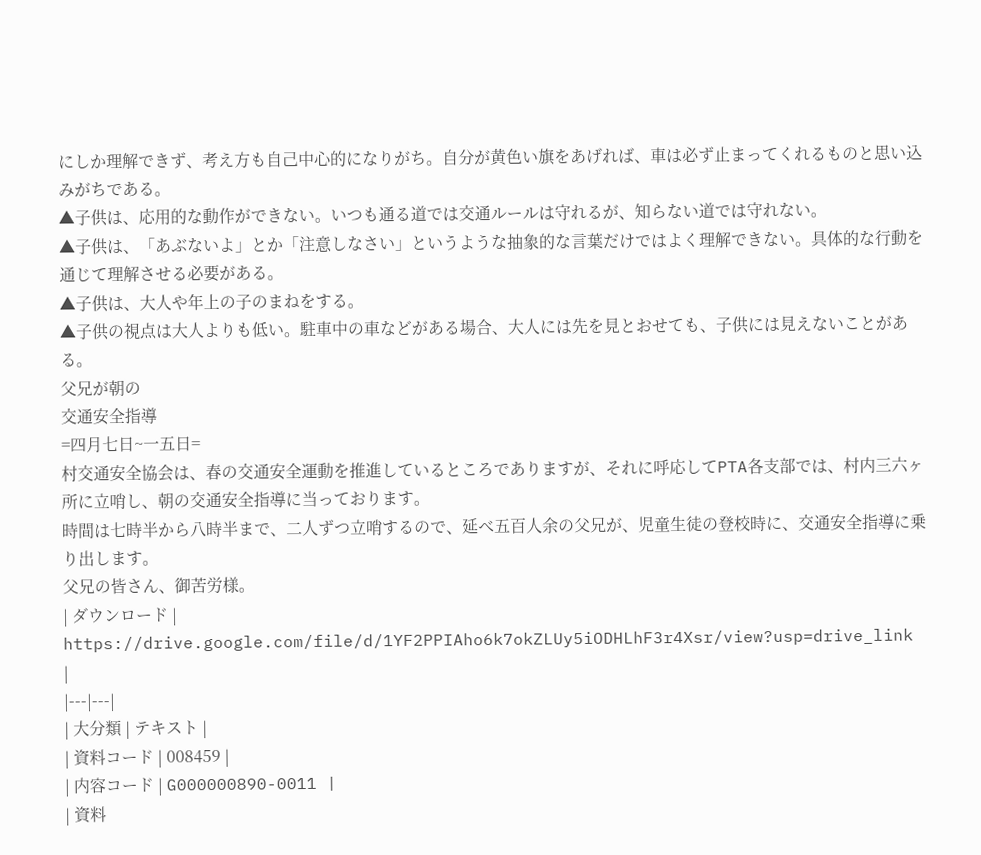にしか理解できず、考え方も自己中心的になりがち。自分が黄色い旗をあげれば、車は必ず止まってくれるものと思い込みがちである。
▲子供は、応用的な動作ができない。いつも通る道では交通ルールは守れるが、知らない道では守れない。
▲子供は、「あぶないよ」とか「注意しなさい」というような抽象的な言葉だけではよく理解できない。具体的な行動を通じて理解させる必要がある。
▲子供は、大人や年上の子のまねをする。
▲子供の視点は大人よりも低い。駐車中の車などがある場合、大人には先を見とおせても、子供には見えないことがある。
父兄が朝の
交通安全指導
=四月七日~一五日=
村交通安全協会は、春の交通安全運動を推進しているところでありますが、それに呼応してPTA各支部では、村内三六ヶ所に立哨し、朝の交通安全指導に当っております。
時間は七時半から八時半まで、二人ずつ立哨するので、延べ五百人余の父兄が、児童生徒の登校時に、交通安全指導に乗り出します。
父兄の皆さん、御苦労様。
| ダウンロード | https://drive.google.com/file/d/1YF2PPIAho6k7okZLUy5iODHLhF3r4Xsr/view?usp=drive_link |
|---|---|
| 大分類 | テキスト |
| 資料コード | 008459 |
| 内容コード | G000000890-0011 |
| 資料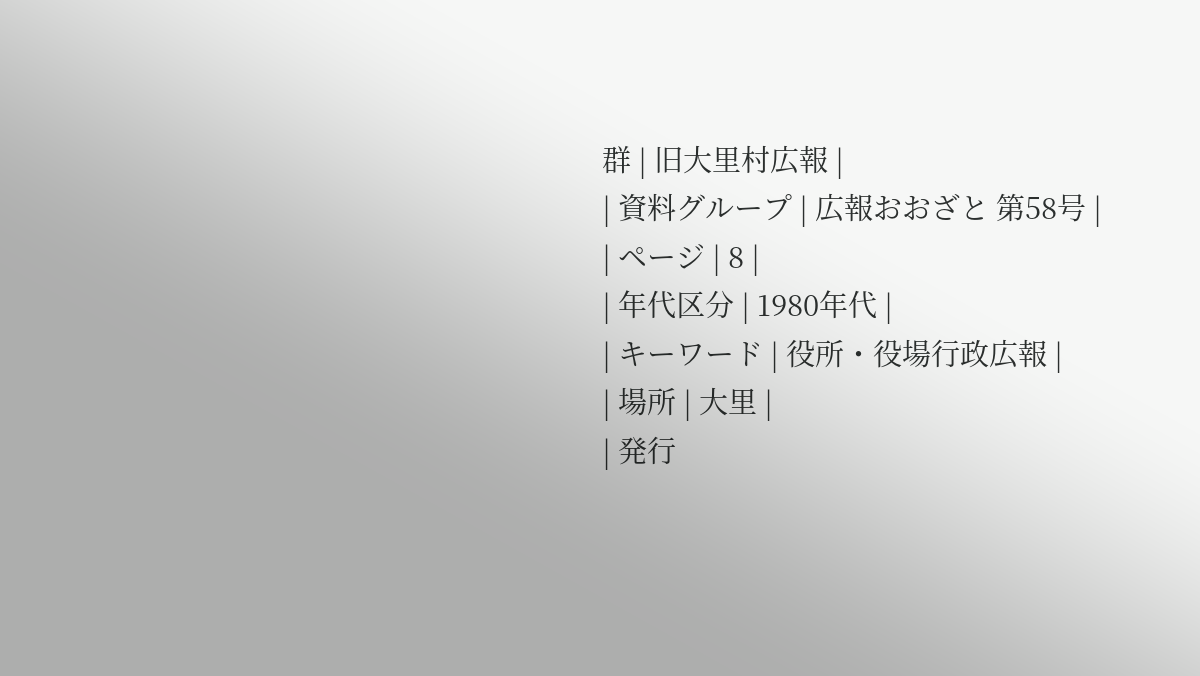群 | 旧大里村広報 |
| 資料グループ | 広報おおざと 第58号 |
| ページ | 8 |
| 年代区分 | 1980年代 |
| キーワード | 役所・役場行政広報 |
| 場所 | 大里 |
| 発行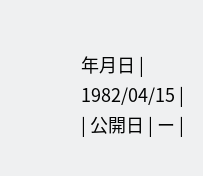年月日 | 1982/04/15 |
| 公開日 | ー |